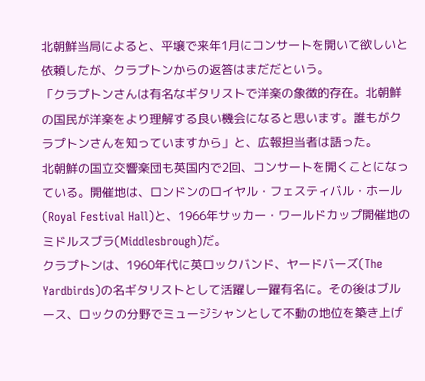北朝鮮当局によると、平壌で来年1月にコンサートを開いて欲しいと依頼したが、クラプトンからの返答はまだだという。
「クラプトンさんは有名なギタリストで洋楽の象徴的存在。北朝鮮の国民が洋楽をより理解する良い機会になると思います。誰もがクラプトンさんを知っていますから」と、広報担当者は語った。
北朝鮮の国立交響楽団も英国内で2回、コンサートを開くことになっている。開催地は、ロンドンのロイヤル・フェスティバル・ホール(Royal Festival Hall)と、1966年サッカー・ワールドカップ開催地のミドルスブラ(Middlesbrough)だ。
クラプトンは、1960年代に英ロックバンド、ヤードバーズ(The Yardbirds)の名ギタリストとして活躍し一躍有名に。その後はブルース、ロックの分野でミュージシャンとして不動の地位を築き上げ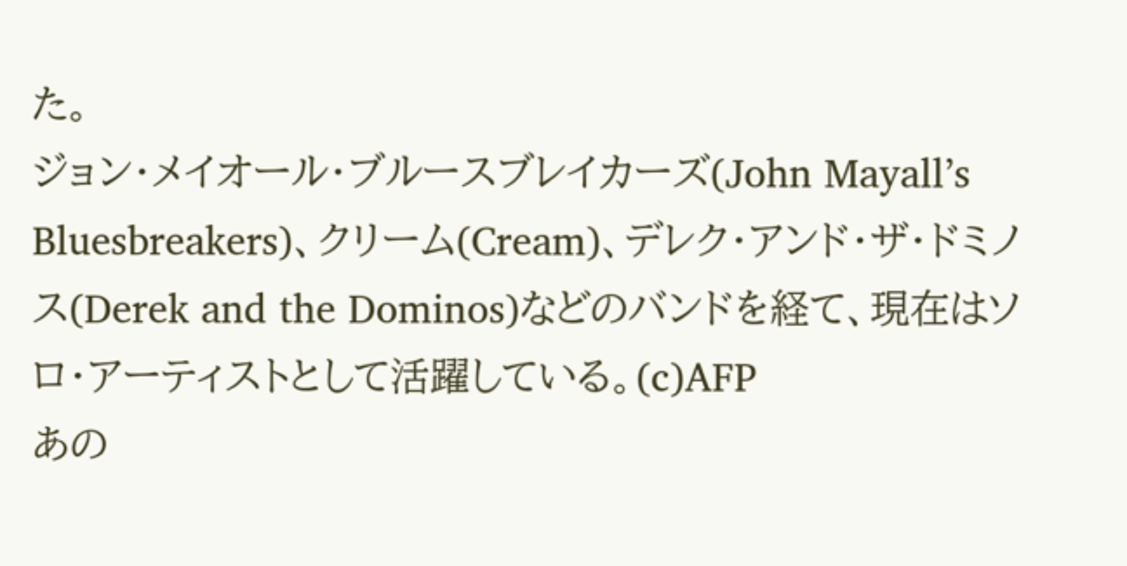た。
ジョン・メイオール・ブルースブレイカーズ(John Mayall’s Bluesbreakers)、クリーム(Cream)、デレク・アンド・ザ・ドミノス(Derek and the Dominos)などのバンドを経て、現在はソロ・アーティストとして活躍している。(c)AFP
あの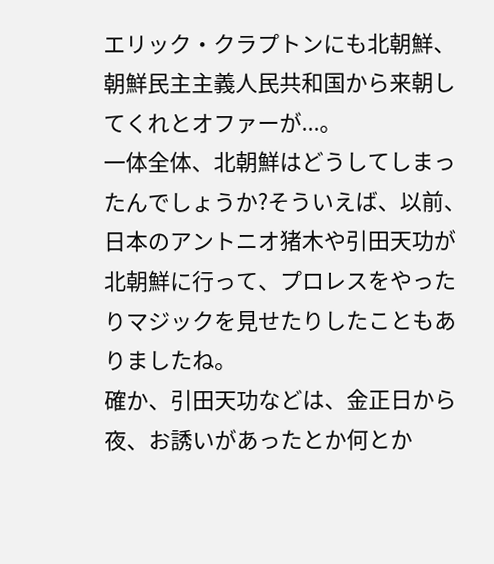エリック・クラプトンにも北朝鮮、朝鮮民主主義人民共和国から来朝してくれとオファーが...。
一体全体、北朝鮮はどうしてしまったんでしょうか?そういえば、以前、日本のアントニオ猪木や引田天功が北朝鮮に行って、プロレスをやったりマジックを見せたりしたこともありましたね。
確か、引田天功などは、金正日から夜、お誘いがあったとか何とか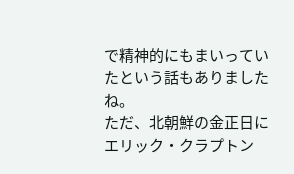で精神的にもまいっていたという話もありましたね。
ただ、北朝鮮の金正日にエリック・クラプトン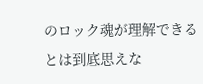のロック魂が理解できるとは到底思えな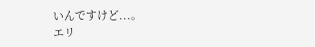いんですけど...。
エリ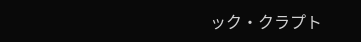ック・クラプト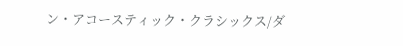ン・アコースティック・クラシックス/ダ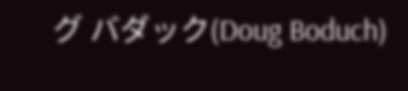グ バダック(Doug Boduch)